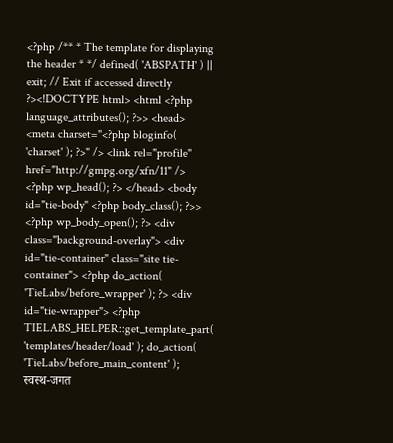<?php /** * The template for displaying the header * */ defined( 'ABSPATH' ) || exit; // Exit if accessed directly ?><!DOCTYPE html> <html <?php language_attributes(); ?>> <head> <meta charset="<?php bloginfo( 'charset' ); ?>" /> <link rel="profile" href="http://gmpg.org/xfn/11" /> <?php wp_head(); ?> </head> <body id="tie-body" <?php body_class(); ?>> <?php wp_body_open(); ?> <div class="background-overlay"> <div id="tie-container" class="site tie-container"> <?php do_action( 'TieLabs/before_wrapper' ); ?> <div id="tie-wrapper"> <?php TIELABS_HELPER::get_template_part( 'templates/header/load' ); do_action( 'TieLabs/before_main_content' );
स्वस्थ-जगत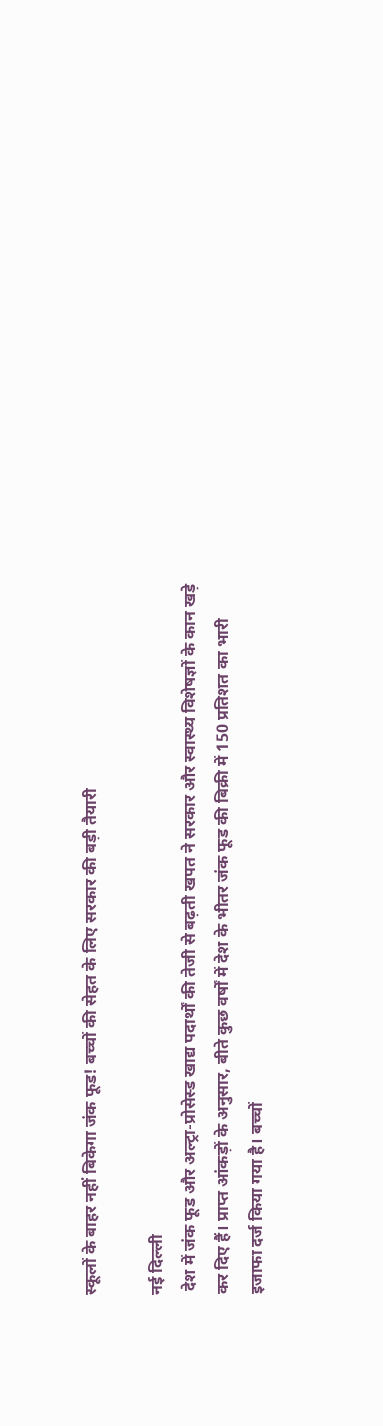स्कूलों के बाहर नहीं बिकेगा जंक फूड! बच्चों की सेहत के लिए सरकार की बड़ी तैयारी

नई दिल्ली
 देश में जंक फूड और अल्ट्रा-प्रोसेस्ड खाद्य पदार्थों की तेजी से बढ़ती खपत ने सरकार और स्वास्थ्य विशेषज्ञों के कान खड़े कर दिए हैं। प्राप्त आंकड़ों के अनुसार, बीते कुछ वर्षों में देश के भीतर जंक फूड की बिक्री में 150 प्रतिशत का भारी इजाफा दर्ज किया गया है। बच्चों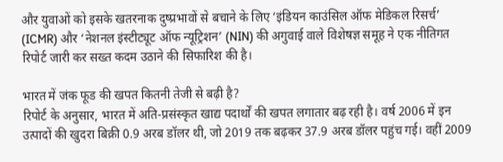और युवाओं को इसके खतरनाक दुष्प्रभावों से बचाने के लिए ‘इंडियन काउंसिल ऑफ मेडिकल रिसर्च’ (ICMR) और ‘नेशनल इंस्टीट्यूट ऑफ न्यूट्रिशन’ (NIN) की अगुवाई वाले विशेषज्ञ समूह ने एक नीतिगत रिपोर्ट जारी कर सख्त कदम उठाने की सिफारिश की है।

भारत में जंक फूड की खपत कितनी तेजी से बढ़ी है?
रिपोर्ट के अनुसार, भारत में अति-प्रसंस्कृत खाद्य पदार्थों की खपत लगातार बढ़ रही है। वर्ष 2006 में इन उत्पादों की खुदरा बिक्री 0.9 अरब डॉलर थी, जो 2019 तक बढ़कर 37.9 अरब डॉलर पहुंच गई। वहीं 2009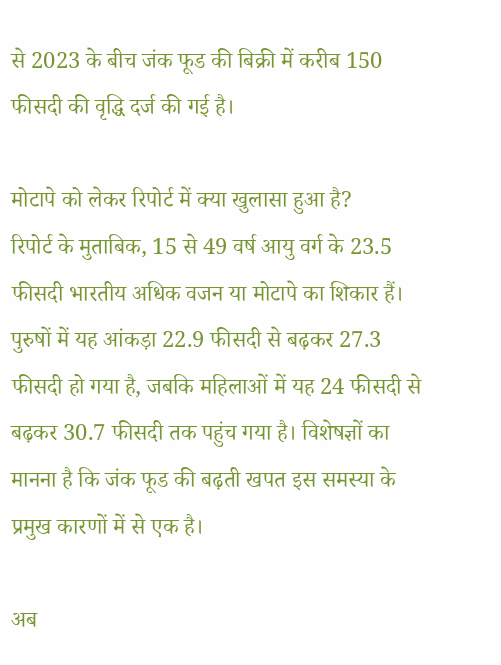से 2023 के बीच जंक फूड की बिक्री में करीब 150 फीसदी की वृद्धि दर्ज की गई है।

मोटापे को लेकर रिपोर्ट में क्या खुलासा हुआ है?
रिपोर्ट के मुताबिक, 15 से 49 वर्ष आयु वर्ग के 23.5 फीसदी भारतीय अधिक वजन या मोटापे का शिकार हैं। पुरुषों में यह आंकड़ा 22.9 फीसदी से बढ़कर 27.3 फीसदी हो गया है, जबकि महिलाओं में यह 24 फीसदी से बढ़कर 30.7 फीसदी तक पहुंच गया है। विशेषज्ञों का मानना है कि जंक फूड की बढ़ती खपत इस समस्या के प्रमुख कारणों में से एक है।

अब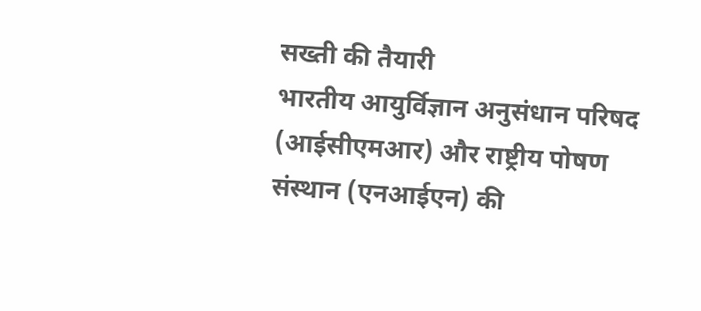सख्ती की तैयारी
भारतीय आयुर्विज्ञान अनुसंधान परिषद (आईसीएमआर) और राष्ट्रीय पोषण संस्थान (एनआईएन) की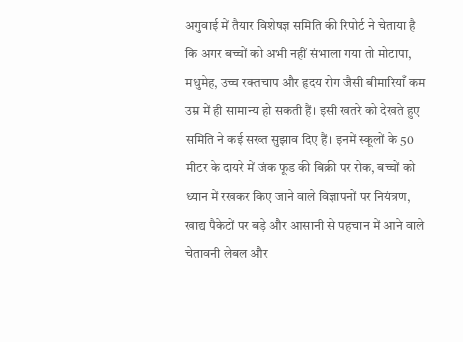अगुवाई में तैयार विशेषज्ञ समिति की रिपोर्ट ने चेताया है कि अगर बच्चों को अभी नहीं संभाला गया तो मोटापा, मधुमेह, उच्च रक्तचाप और हृदय रोग जैसी बीमारियाँ कम उम्र में ही सामान्य हो सकती हैं। इसी खतरे को देखते हुए समिति ने कई सख्त सुझाव दिए हैं। इनमें स्कूलों के 50 मीटर के दायरे में जंक फूड की बिक्री पर रोक, बच्चों को ध्यान में रखकर किए जाने वाले विज्ञापनों पर नियंत्रण, खाद्य पैकेटों पर बड़े और आसानी से पहचान में आने वाले चेतावनी लेबल और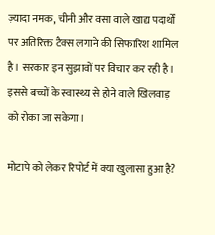ज़्यादा नमक, चीनी और वसा वाले खाद्य पदार्थों पर अतिरिक्त टैक्स लगाने की सिफारिश शामिल है। सरकार इन सुझावों पर विचार कर रही है। इससे बच्चों के स्वास्थ्य से होने वाले खिलवाड़ को रोका जा सकेगा।

मोटापे को लेकर रिपोर्ट में क्या खुलासा हुआ है?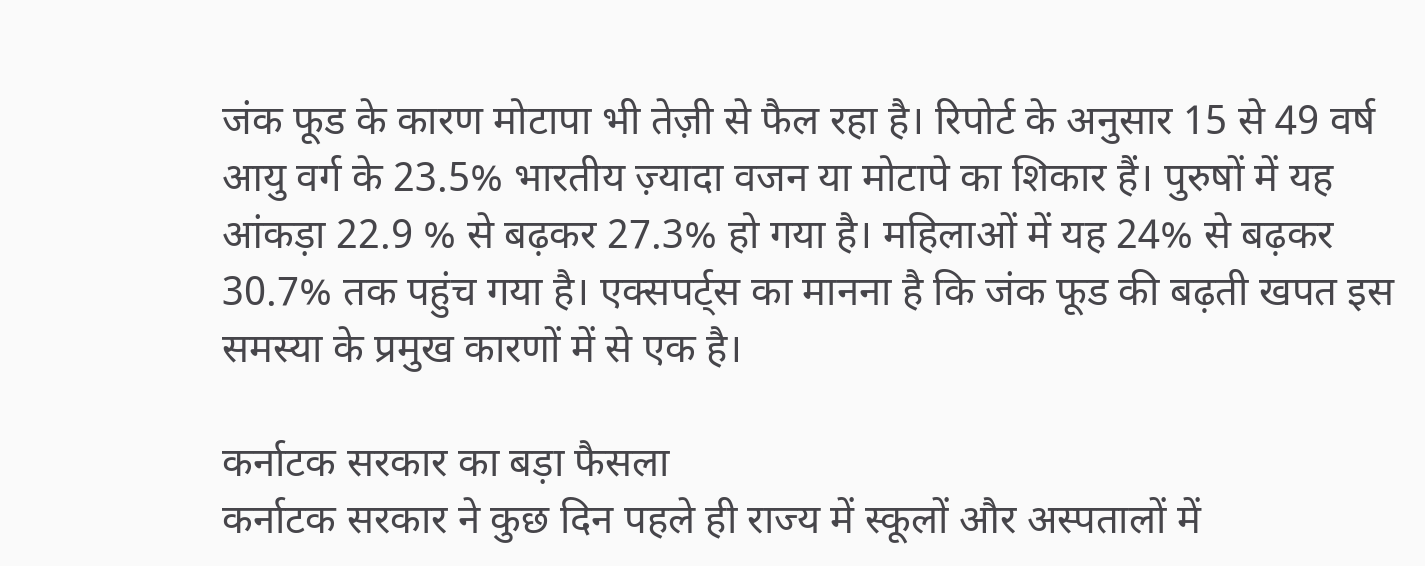जंक फूड के कारण मोटापा भी तेज़ी से फैल रहा है। रिपोर्ट के अनुसार 15 से 49 वर्ष आयु वर्ग के 23.5% भारतीय ज़्यादा वजन या मोटापे का शिकार हैं। पुरुषों में यह आंकड़ा 22.9 % से बढ़कर 27.3% हो गया है। महिलाओं में यह 24% से बढ़कर 30.7% तक पहुंच गया है। एक्सपर्ट्स का मानना है कि जंक फूड की बढ़ती खपत इस समस्या के प्रमुख कारणों में से एक है।

कर्नाटक सरकार का बड़ा फैसला
कर्नाटक सरकार ने कुछ दिन पहले ही राज्य में स्कूलों और अस्पतालों में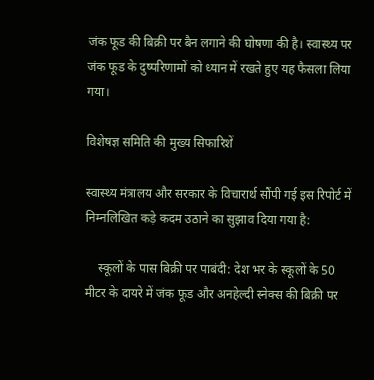जंक फूड की बिक्री पर बैन लगाने की घोषणा की है। स्वास्थ्य पर जंक फूड के दुष्परिणामों को ध्यान में रखते हुए यह फैसला लिया गया।

विशेषज्ञ समिति की मुख्य सिफारिशें

स्वास्थ्य मंत्रालय और सरकार के विचारार्थ सौंपी गई इस रिपोर्ट में निम्नलिखित कड़े कदम उठाने का सुझाव दिया गया है:

    स्कूलों के पास बिक्री पर पाबंदी: देश भर के स्कूलों के 50 मीटर के दायरे में जंक फूड और अनहेल्दी स्नेक्स की बिक्री पर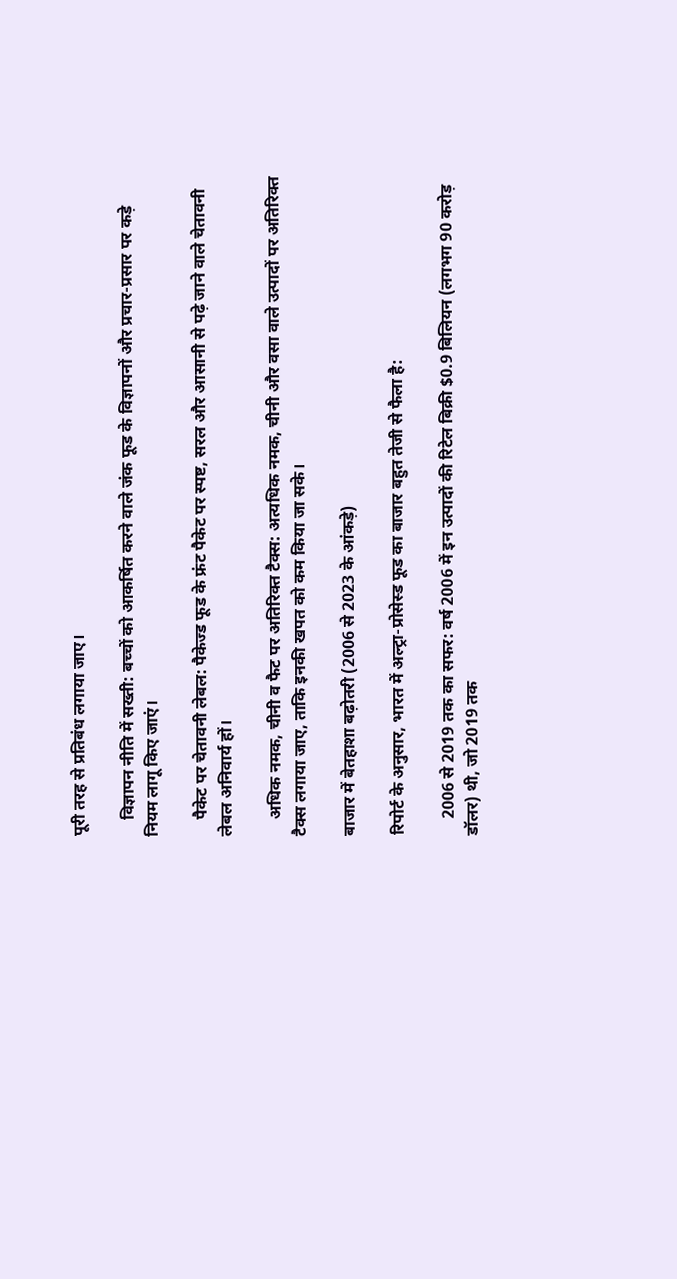पूरी तरह से प्रतिबंध लगाया जाए।

    विज्ञापन नीति में सख्ती: बच्चों को आकर्षित करने वाले जंक फूड के विज्ञापनों और प्रचार-प्रसार पर कड़े नियम लागू किए जाएं।

    पैकेट पर चेतावनी लेबल: पैकेज्ड फूड के फ्रंट पैकेट पर स्पष्ट, सरल और आसानी से पढ़े जाने वाले चेतावनी लेबल अनिवार्य हों।

    अधिक नमक, चीनी व फैट पर अतिरिक्त टैक्स: अत्यधिक नमक, चीनी और वसा वाले उत्पादों पर अतिरिक्त टैक्स लगाया जाए, ताकि इनकी खपत को कम किया जा सके।

बाजार में बेतहाशा बढ़ोतरी (2006 से 2023 के आंकड़े)

रिपोर्ट के अनुसार, भारत में अल्ट्रा-प्रोसेस्ड फूड का बाजार बहुत तेजी से फैला है:

    2006 से 2019 तक का सफर: वर्ष 2006 में इन उत्पादों की रिटेल बिक्री $0.9 बिलियन (लगभग 90 करोड़ डॉलर) थी, जो 2019 तक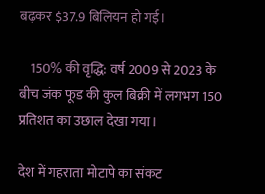बढ़कर $37.9 बिलियन हो गई।

    150% की वृद्धि: वर्ष 2009 से 2023 के बीच जंक फूड की कुल बिक्री में लगभग 150 प्रतिशत का उछाल देखा गया।

देश में गहराता मोटापे का संकट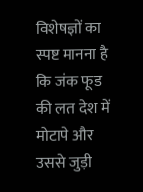विशेषज्ञों का स्पष्ट मानना है कि जंक फूड की लत देश में मोटापे और उससे जुड़ी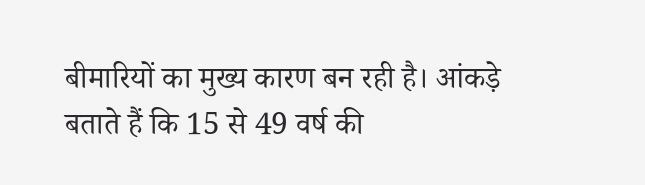बीमारियों का मुख्य कारण बन रही है। आंकड़े बताते हैं कि 15 से 49 वर्ष की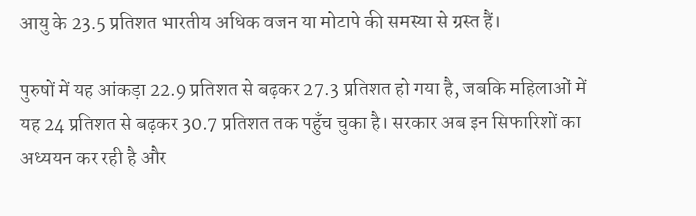आयु के 23.5 प्रतिशत भारतीय अधिक वजन या मोटापे की समस्या से ग्रस्त हैं।

पुरुषों में यह आंकड़ा 22.9 प्रतिशत से बढ़कर 27.3 प्रतिशत हो गया है, जबकि महिलाओं में यह 24 प्रतिशत से बढ़कर 30.7 प्रतिशत तक पहुँच चुका है। सरकार अब इन सिफारिशों का अध्ययन कर रही है और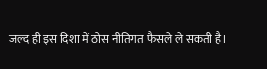जल्द ही इस दिशा में ठोस नीतिगत फैसले ले सकती है।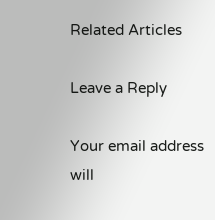Related Articles

Leave a Reply

Your email address will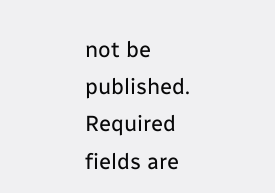not be published. Required fields are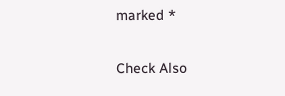marked *

Check Also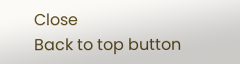Close
Back to top button